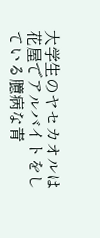大学生のヤセカオルは花屋でアルバイトをしている臆病な青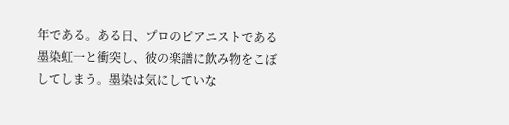年である。ある日、プロのピアニストである墨染虹一と衝突し、彼の楽譜に飲み物をこぼしてしまう。墨染は気にしていな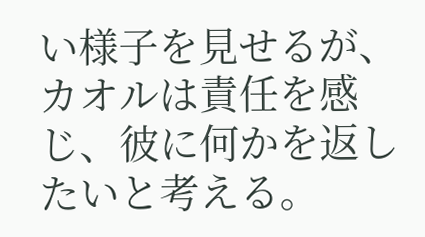い様子を見せるが、カオルは責任を感じ、彼に何かを返したいと考える。